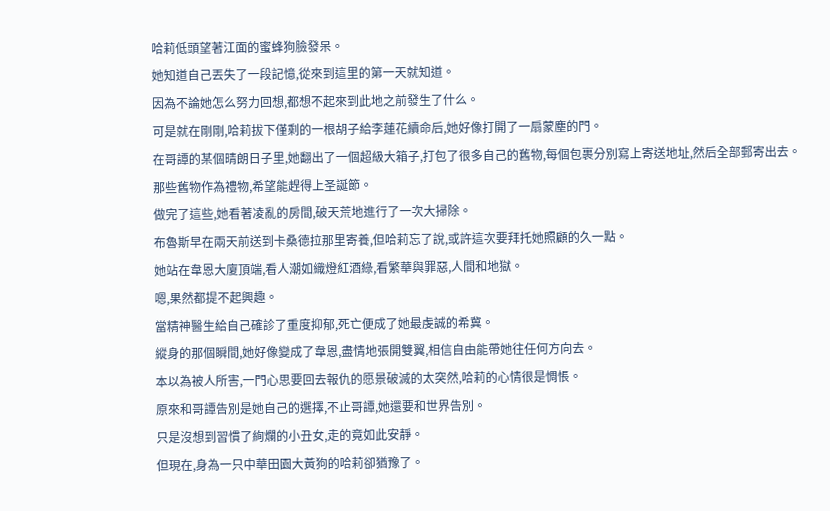哈莉低頭望著江面的蜜蜂狗臉發呆。
她知道自己丟失了一段記憶,從來到這里的第一天就知道。
因為不論她怎么努力回想,都想不起來到此地之前發生了什么。
可是就在剛剛,哈莉拔下僅剩的一根胡子給李蓮花續命后,她好像打開了一扇蒙塵的門。
在哥譚的某個晴朗日子里,她翻出了一個超級大箱子,打包了很多自己的舊物,每個包裹分別寫上寄送地址,然后全部郵寄出去。
那些舊物作為禮物,希望能趕得上圣誕節。
做完了這些,她看著凌亂的房間,破天荒地進行了一次大掃除。
布魯斯早在兩天前送到卡桑德拉那里寄養,但哈莉忘了說,或許這次要拜托她照顧的久一點。
她站在韋恩大廈頂端,看人潮如織燈紅酒綠,看繁華與罪惡,人間和地獄。
嗯,果然都提不起興趣。
當精神醫生給自己確診了重度抑郁,死亡便成了她最虔誠的希冀。
縱身的那個瞬間,她好像變成了韋恩,盡情地張開雙翼,相信自由能帶她往任何方向去。
本以為被人所害,一門心思要回去報仇的愿景破滅的太突然,哈莉的心情很是惆悵。
原來和哥譚告別是她自己的選擇,不止哥譚,她還要和世界告別。
只是沒想到習慣了絢爛的小丑女,走的竟如此安靜。
但現在,身為一只中華田園大黃狗的哈莉卻猶豫了。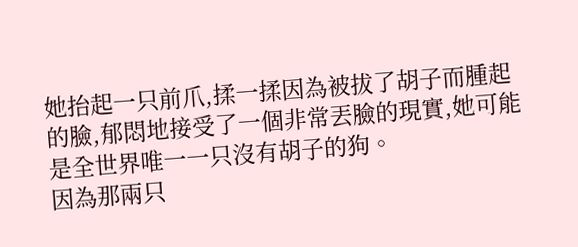她抬起一只前爪,揉一揉因為被拔了胡子而腫起的臉,郁悶地接受了一個非常丟臉的現實,她可能是全世界唯一一只沒有胡子的狗。
因為那兩只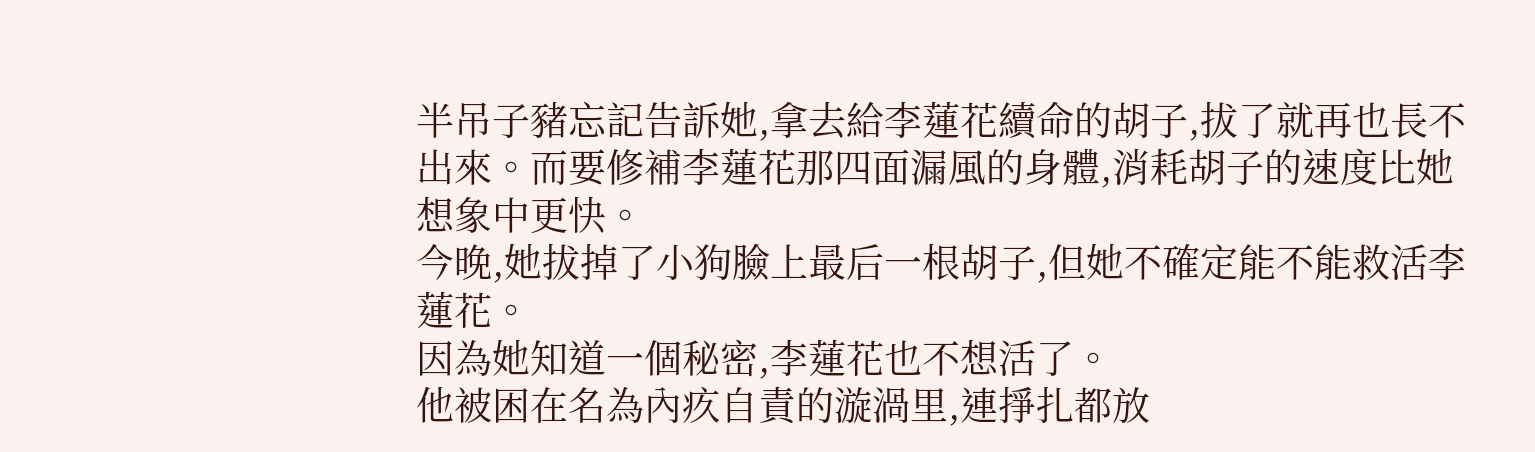半吊子豬忘記告訴她,拿去給李蓮花續命的胡子,拔了就再也長不出來。而要修補李蓮花那四面漏風的身體,消耗胡子的速度比她想象中更快。
今晚,她拔掉了小狗臉上最后一根胡子,但她不確定能不能救活李蓮花。
因為她知道一個秘密,李蓮花也不想活了。
他被困在名為內疚自責的漩渦里,連掙扎都放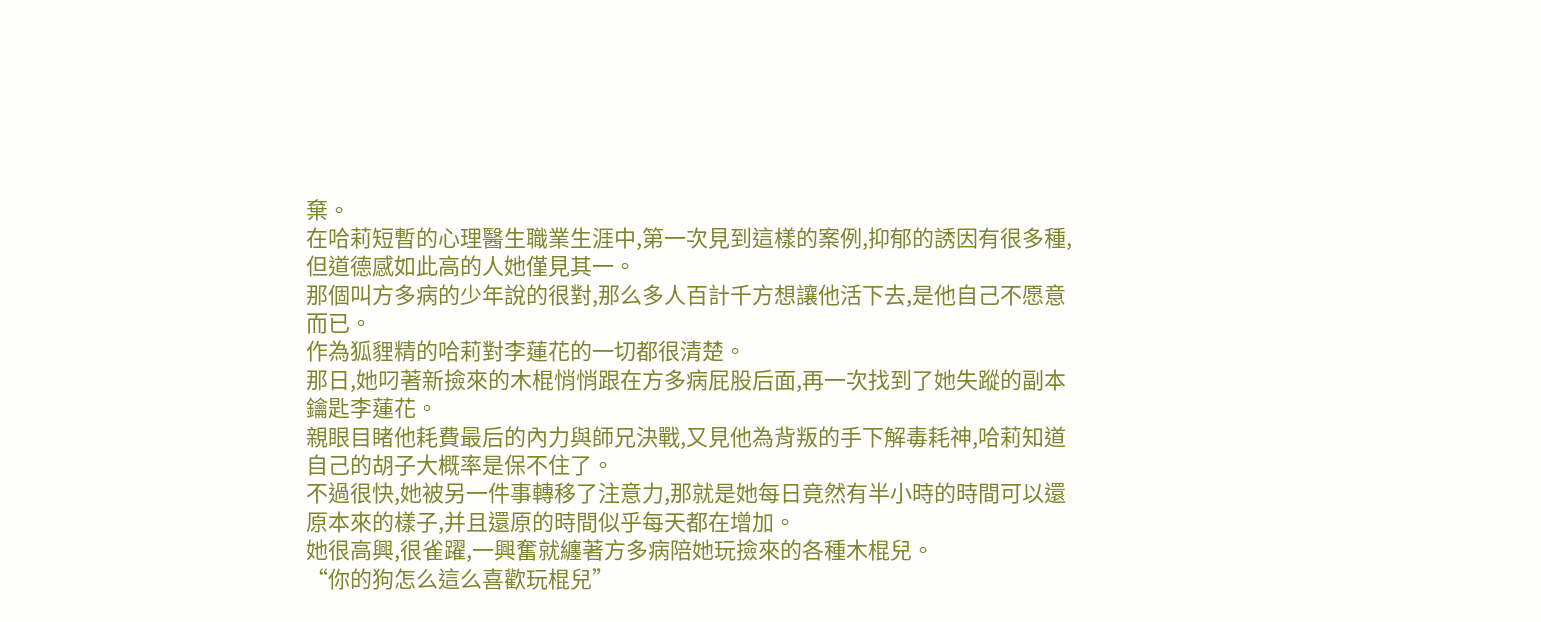棄。
在哈莉短暫的心理醫生職業生涯中,第一次見到這樣的案例,抑郁的誘因有很多種,但道德感如此高的人她僅見其一。
那個叫方多病的少年說的很對,那么多人百計千方想讓他活下去,是他自己不愿意而已。
作為狐貍精的哈莉對李蓮花的一切都很清楚。
那日,她叼著新撿來的木棍悄悄跟在方多病屁股后面,再一次找到了她失蹤的副本鑰匙李蓮花。
親眼目睹他耗費最后的內力與師兄決戰,又見他為背叛的手下解毒耗神,哈莉知道自己的胡子大概率是保不住了。
不過很快,她被另一件事轉移了注意力,那就是她每日竟然有半小時的時間可以還原本來的樣子,并且還原的時間似乎每天都在增加。
她很高興,很雀躍,一興奮就纏著方多病陪她玩撿來的各種木棍兒。
“你的狗怎么這么喜歡玩棍兒”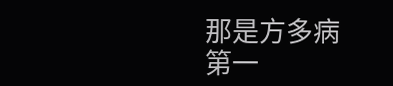那是方多病第一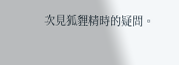次見狐貍精時的疑問。